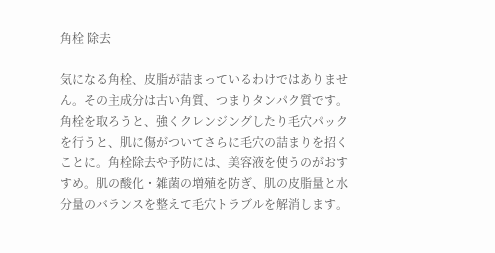角栓 除去

気になる角栓、皮脂が詰まっているわけではありません。その主成分は古い角質、つまりタンパク質です。角栓を取ろうと、強くクレンジングしたり毛穴パックを行うと、肌に傷がついてさらに毛穴の詰まりを招くことに。角栓除去や予防には、美容液を使うのがおすすめ。肌の酸化・雑菌の増殖を防ぎ、肌の皮脂量と水分量のバランスを整えて毛穴トラブルを解消します。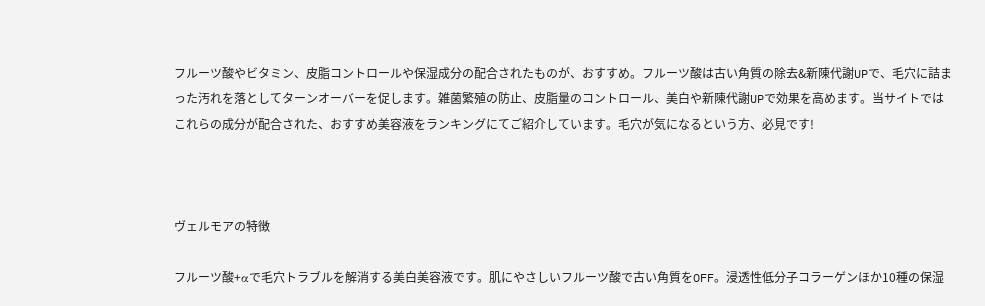フルーツ酸やビタミン、皮脂コントロールや保湿成分の配合されたものが、おすすめ。フルーツ酸は古い角質の除去&新陳代謝UPで、毛穴に詰まった汚れを落としてターンオーバーを促します。雑菌繁殖の防止、皮脂量のコントロール、美白や新陳代謝UPで効果を高めます。当サイトではこれらの成分が配合された、おすすめ美容液をランキングにてご紹介しています。毛穴が気になるという方、必見です!



ヴェルモアの特徴

フルーツ酸+αで毛穴トラブルを解消する美白美容液です。肌にやさしいフルーツ酸で古い角質をOFF。浸透性低分子コラーゲンほか10種の保湿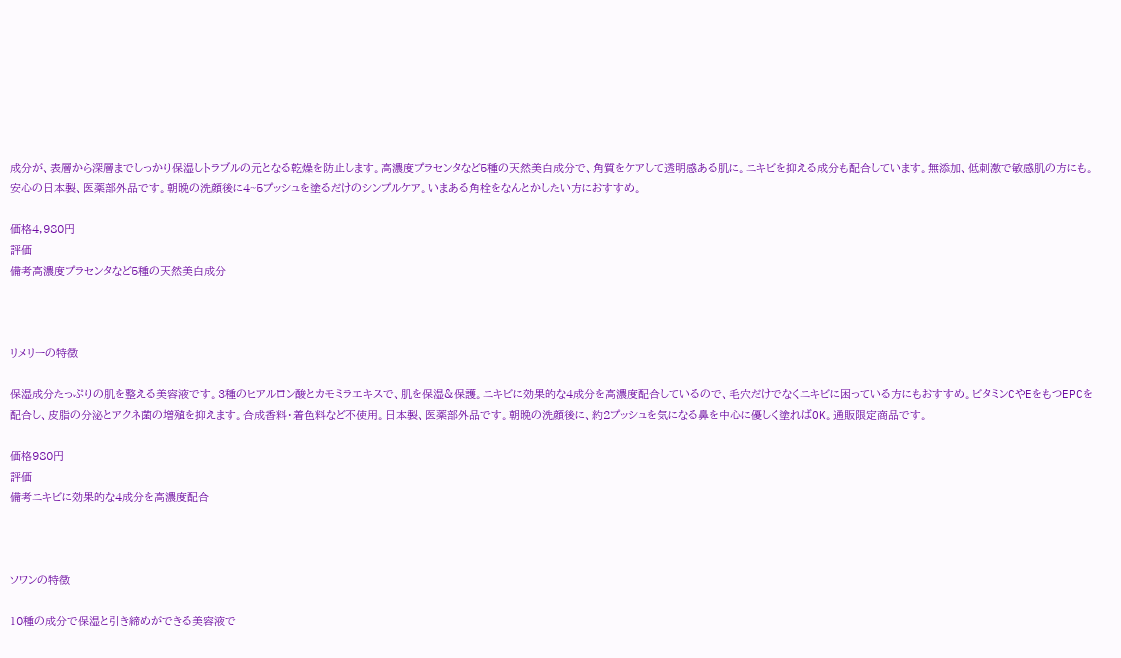成分が、表層から深層までしっかり保湿しトラブルの元となる乾燥を防止します。高濃度プラセンタなど5種の天然美白成分で、角質をケアして透明感ある肌に。ニキビを抑える成分も配合しています。無添加、低刺激で敏感肌の方にも。安心の日本製、医薬部外品です。朝晩の洗顔後に4~5プッシュを塗るだけのシンプルケア。いまある角栓をなんとかしたい方におすすめ。

価格4,980円
評価
備考高濃度プラセンタなど5種の天然美白成分



リメリーの特徴

保湿成分たっぷりの肌を整える美容液です。3種のヒアルロン酸とカモミラエキスで、肌を保湿&保護。ニキビに効果的な4成分を高濃度配合しているので、毛穴だけでなくニキビに困っている方にもおすすめ。ビタミンCやEをもつEPCを配合し、皮脂の分泌とアクネ菌の増殖を抑えます。合成香料・着色料など不使用。日本製、医薬部外品です。朝晩の洗顔後に、約2プッシュを気になる鼻を中心に優しく塗ればOK。通販限定商品です。

価格980円
評価
備考ニキビに効果的な4成分を高濃度配合



ソワンの特徴

10種の成分で保湿と引き締めができる美容液で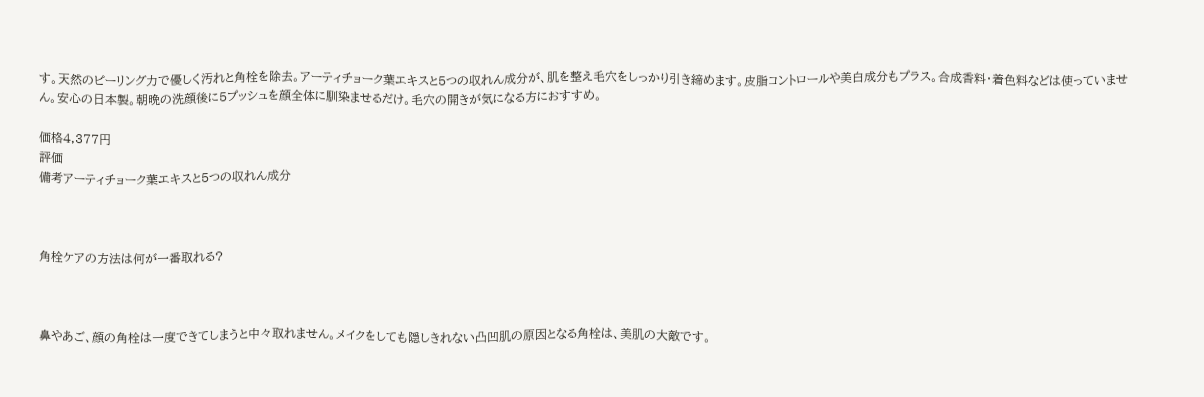す。天然のピーリング力で優しく汚れと角栓を除去。アーティチョーク葉エキスと5つの収れん成分が、肌を整え毛穴をしっかり引き締めます。皮脂コントロールや美白成分もプラス。合成香料・着色料などは使っていません。安心の日本製。朝晩の洗顔後に5プッシュを顔全体に馴染ませるだけ。毛穴の開きが気になる方におすすめ。

価格4,377円
評価
備考アーティチョーク葉エキスと5つの収れん成分



角栓ケアの方法は何が一番取れる?



鼻やあご、顔の角栓は一度できてしまうと中々取れません。メイクをしても隠しきれない凸凹肌の原因となる角栓は、美肌の大敵です。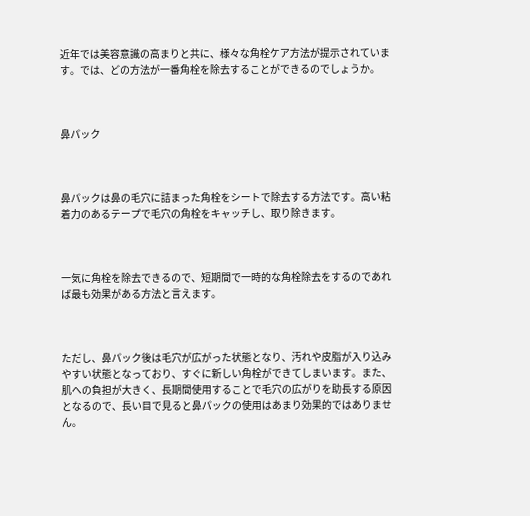近年では美容意識の高まりと共に、様々な角栓ケア方法が提示されています。では、どの方法が一番角栓を除去することができるのでしょうか。



鼻パック



鼻パックは鼻の毛穴に詰まった角栓をシートで除去する方法です。高い粘着力のあるテープで毛穴の角栓をキャッチし、取り除きます。



一気に角栓を除去できるので、短期間で一時的な角栓除去をするのであれば最も効果がある方法と言えます。



ただし、鼻パック後は毛穴が広がった状態となり、汚れや皮脂が入り込みやすい状態となっており、すぐに新しい角栓ができてしまいます。また、肌への負担が大きく、長期間使用することで毛穴の広がりを助長する原因となるので、長い目で見ると鼻パックの使用はあまり効果的ではありません。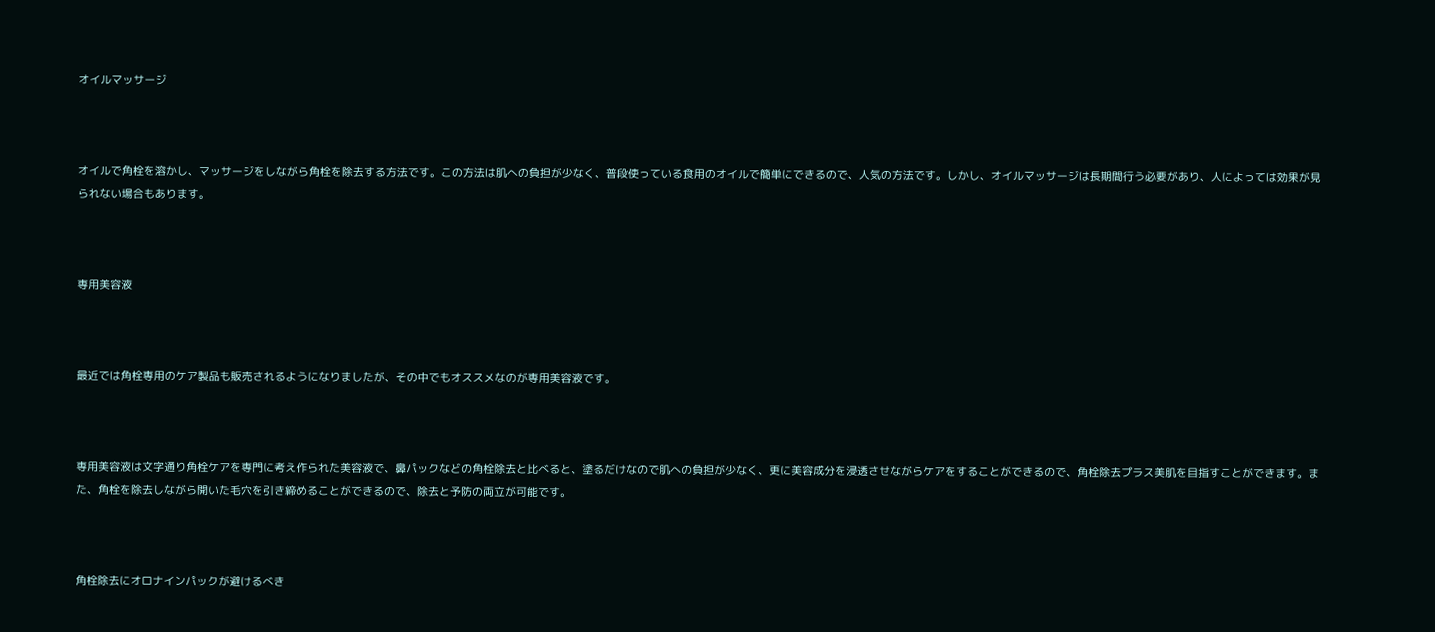オイルマッサージ



オイルで角栓を溶かし、マッサージをしながら角栓を除去する方法です。この方法は肌への負担が少なく、普段使っている食用のオイルで簡単にできるので、人気の方法です。しかし、オイルマッサージは長期間行う必要があり、人によっては効果が見られない場合もあります。



専用美容液



最近では角栓専用のケア製品も販売されるようになりましたが、その中でもオススメなのが専用美容液です。



専用美容液は文字通り角栓ケアを専門に考え作られた美容液で、鼻パックなどの角栓除去と比べると、塗るだけなので肌への負担が少なく、更に美容成分を浸透させながらケアをすることができるので、角栓除去プラス美肌を目指すことができます。また、角栓を除去しながら開いた毛穴を引き締めることができるので、除去と予防の両立が可能です。



角栓除去にオロナインパックが避けるべき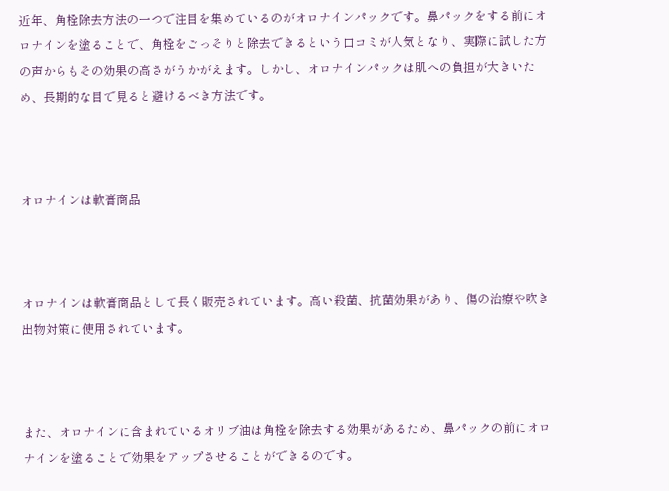近年、角栓除去方法の一つで注目を集めているのがオロナインパックです。鼻パックをする前にオロナインを塗ることで、角栓をごっそりと除去できるという口コミが人気となり、実際に試した方の声からもその効果の高さがうかがえます。しかし、オロナインパックは肌への負担が大きいため、長期的な目で見ると避けるべき方法です。



オロナインは軟膏商品



オロナインは軟膏商品として長く販売されています。高い殺菌、抗菌効果があり、傷の治療や吹き出物対策に使用されています。



また、オロナインに含まれているオリブ油は角栓を除去する効果があるため、鼻パックの前にオロナインを塗ることで効果をアップさせることができるのです。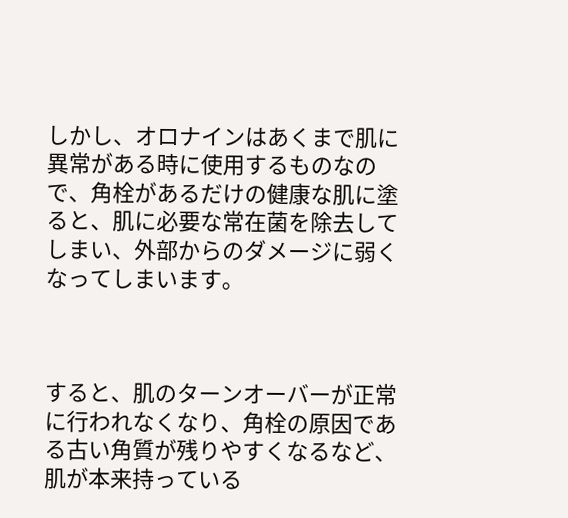しかし、オロナインはあくまで肌に異常がある時に使用するものなので、角栓があるだけの健康な肌に塗ると、肌に必要な常在菌を除去してしまい、外部からのダメージに弱くなってしまいます。



すると、肌のターンオーバーが正常に行われなくなり、角栓の原因である古い角質が残りやすくなるなど、肌が本来持っている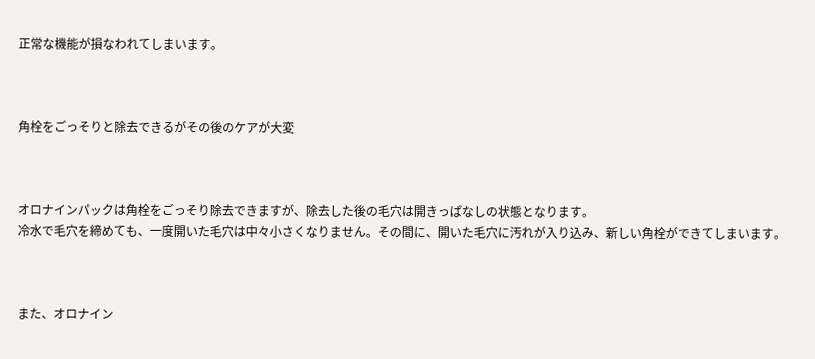正常な機能が損なわれてしまいます。



角栓をごっそりと除去できるがその後のケアが大変



オロナインパックは角栓をごっそり除去できますが、除去した後の毛穴は開きっぱなしの状態となります。
冷水で毛穴を締めても、一度開いた毛穴は中々小さくなりません。その間に、開いた毛穴に汚れが入り込み、新しい角栓ができてしまいます。



また、オロナイン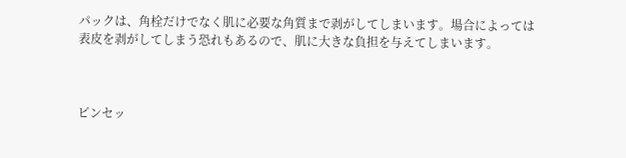パックは、角栓だけでなく肌に必要な角質まで剥がしてしまいます。場合によっては表皮を剥がしてしまう恐れもあるので、肌に大きな負担を与えてしまいます。



ピンセッ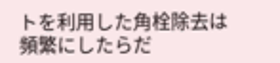トを利用した角栓除去は頻繁にしたらだ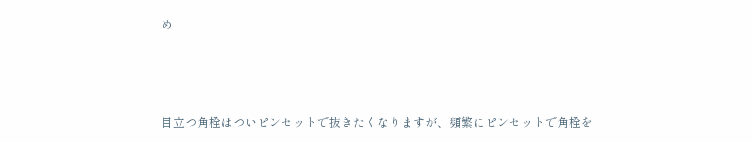め



目立つ角栓はついピンセットで抜きたくなりますが、頻繁にピンセットで角栓を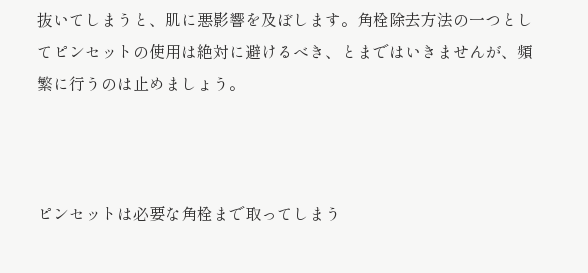抜いてしまうと、肌に悪影響を及ぼします。角栓除去方法の一つとしてピンセットの使用は絶対に避けるべき、とまではいきませんが、頻繁に行うのは止めましょう。



ピンセットは必要な角栓まで取ってしまう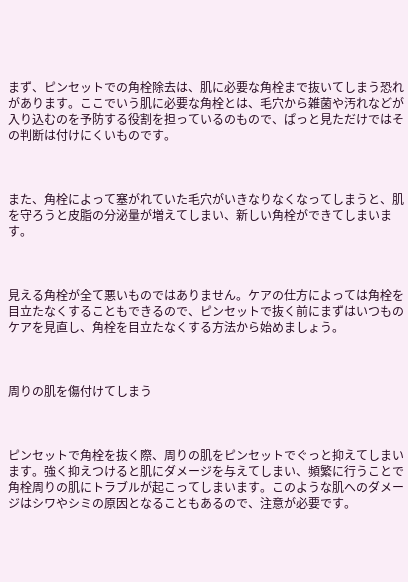まず、ピンセットでの角栓除去は、肌に必要な角栓まで抜いてしまう恐れがあります。ここでいう肌に必要な角栓とは、毛穴から雑菌や汚れなどが入り込むのを予防する役割を担っているのもので、ぱっと見ただけではその判断は付けにくいものです。



また、角栓によって塞がれていた毛穴がいきなりなくなってしまうと、肌を守ろうと皮脂の分泌量が増えてしまい、新しい角栓ができてしまいます。



見える角栓が全て悪いものではありません。ケアの仕方によっては角栓を目立たなくすることもできるので、ピンセットで抜く前にまずはいつものケアを見直し、角栓を目立たなくする方法から始めましょう。



周りの肌を傷付けてしまう



ピンセットで角栓を抜く際、周りの肌をピンセットでぐっと抑えてしまいます。強く抑えつけると肌にダメージを与えてしまい、頻繁に行うことで角栓周りの肌にトラブルが起こってしまいます。このような肌へのダメージはシワやシミの原因となることもあるので、注意が必要です。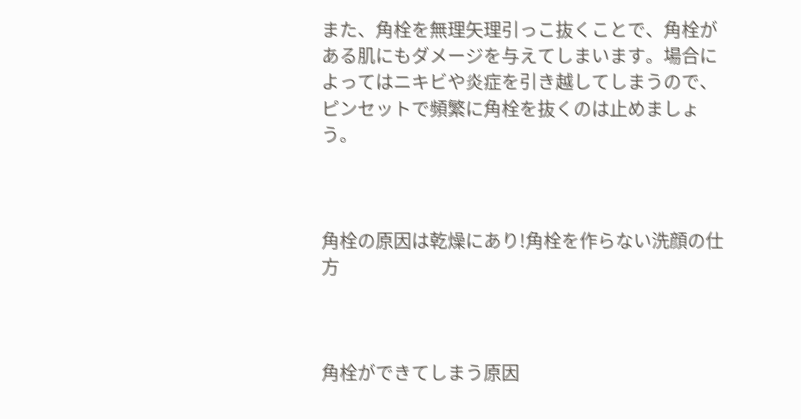また、角栓を無理矢理引っこ抜くことで、角栓がある肌にもダメージを与えてしまいます。場合によってはニキビや炎症を引き越してしまうので、ピンセットで頻繁に角栓を抜くのは止めましょう。



角栓の原因は乾燥にあり!角栓を作らない洗顔の仕方



角栓ができてしまう原因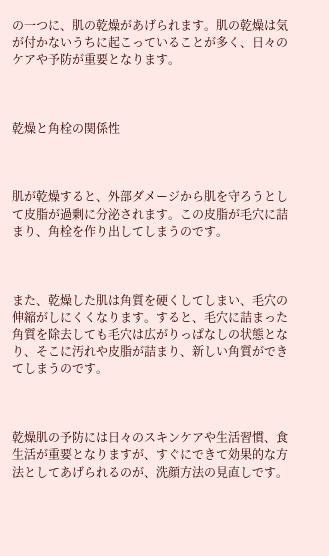の一つに、肌の乾燥があげられます。肌の乾燥は気が付かないうちに起こっていることが多く、日々のケアや予防が重要となります。



乾燥と角栓の関係性



肌が乾燥すると、外部ダメージから肌を守ろうとして皮脂が過剰に分泌されます。この皮脂が毛穴に詰まり、角栓を作り出してしまうのです。



また、乾燥した肌は角質を硬くしてしまい、毛穴の伸縮がしにくくなります。すると、毛穴に詰まった角質を除去しても毛穴は広がりっぱなしの状態となり、そこに汚れや皮脂が詰まり、新しい角質ができてしまうのです。



乾燥肌の予防には日々のスキンケアや生活習慣、食生活が重要となりますが、すぐにできて効果的な方法としてあげられるのが、洗顔方法の見直しです。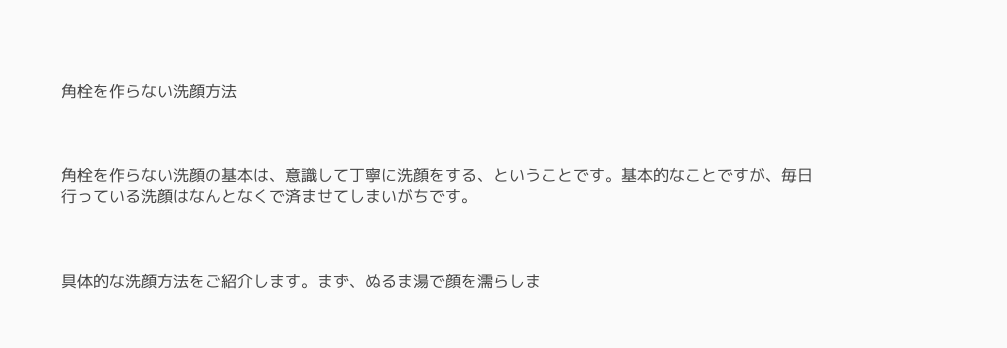角栓を作らない洗顔方法



角栓を作らない洗顔の基本は、意識して丁寧に洗顔をする、ということです。基本的なことですが、毎日行っている洗顔はなんとなくで済ませてしまいがちです。



具体的な洗顔方法をご紹介します。まず、ぬるま湯で顔を濡らしま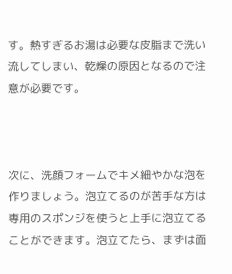す。熱すぎるお湯は必要な皮脂まで洗い流してしまい、乾燥の原因となるので注意が必要です。



次に、洗顔フォームでキメ細やかな泡を作りましょう。泡立てるのが苦手な方は専用のスポンジを使うと上手に泡立てることができます。泡立てたら、まずは面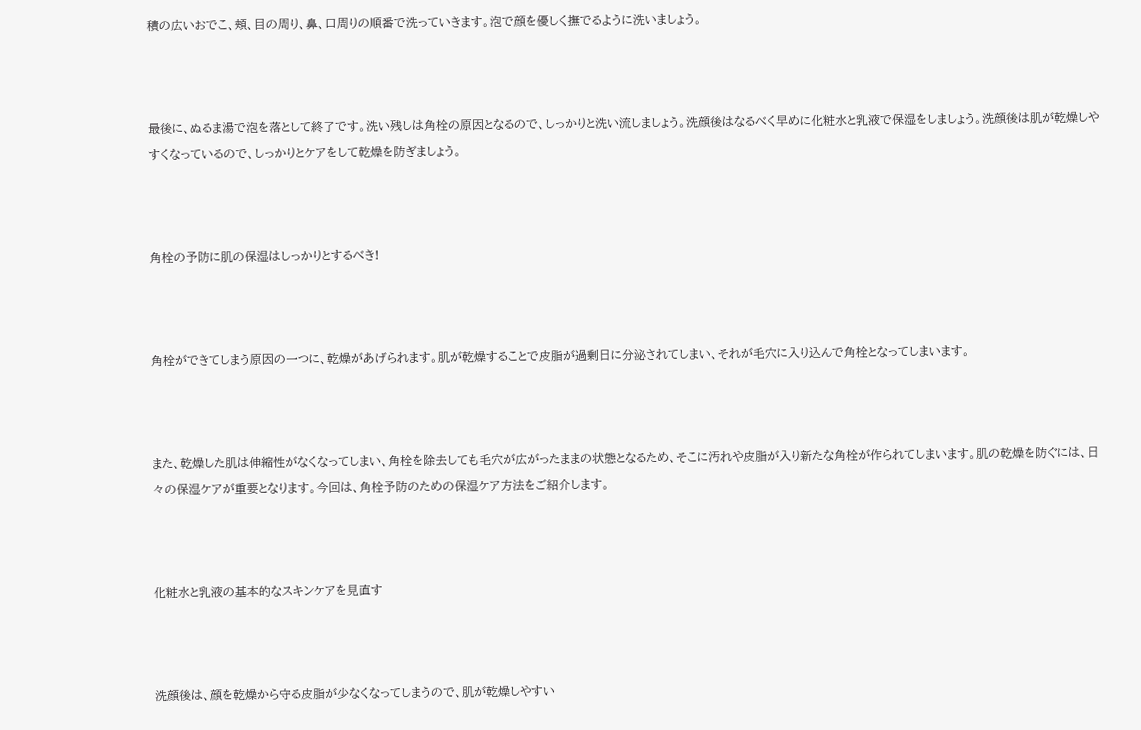積の広いおでこ、頬、目の周り、鼻、口周りの順番で洗っていきます。泡で顔を優しく撫でるように洗いましょう。



最後に、ぬるま湯で泡を落として終了です。洗い残しは角栓の原因となるので、しっかりと洗い流しましょう。洗顔後はなるべく早めに化粧水と乳液で保湿をしましょう。洗顔後は肌が乾燥しやすくなっているので、しっかりとケアをして乾燥を防ぎましょう。



角栓の予防に肌の保湿はしっかりとするべき!



角栓ができてしまう原因の一つに、乾燥があげられます。肌が乾燥することで皮脂が過剰日に分泌されてしまい、それが毛穴に入り込んで角栓となってしまいます。



また、乾燥した肌は伸縮性がなくなってしまい、角栓を除去しても毛穴が広がったままの状態となるため、そこに汚れや皮脂が入り新たな角栓が作られてしまいます。肌の乾燥を防ぐには、日々の保湿ケアが重要となります。今回は、角栓予防のための保湿ケア方法をご紹介します。



化粧水と乳液の基本的なスキンケアを見直す



洗顔後は、顔を乾燥から守る皮脂が少なくなってしまうので、肌が乾燥しやすい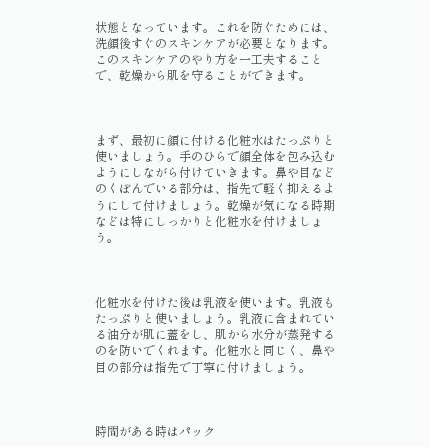状態となっています。これを防ぐためには、洗顔後すぐのスキンケアが必要となります。このスキンケアのやり方を一工夫することで、乾燥から肌を守ることができます。



まず、最初に顔に付ける化粧水はたっぷりと使いましょう。手のひらで顔全体を包み込むようにしながら付けていきます。鼻や目などのくぼんでいる部分は、指先で軽く抑えるようにして付けましょう。乾燥が気になる時期などは特にしっかりと化粧水を付けましょう。



化粧水を付けた後は乳液を使います。乳液もたっぷりと使いましょう。乳液に含まれている油分が肌に蓋をし、肌から水分が蒸発するのを防いでくれます。化粧水と同じく、鼻や目の部分は指先で丁寧に付けましょう。



時間がある時はパック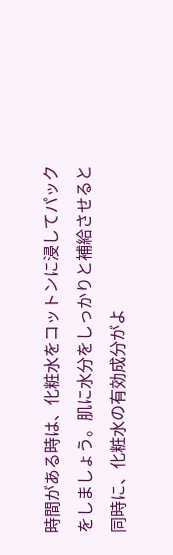時間がある時は、化粧水をコットンに浸してパックをしましょう。肌に水分をしっかりと補給させると同時に、化粧水の有効成分がよ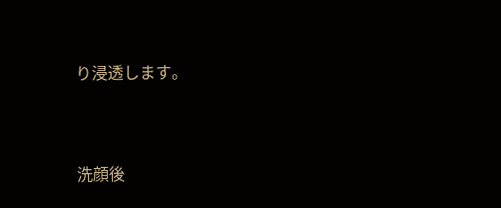り浸透します。



洗顔後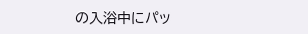の入浴中にパッ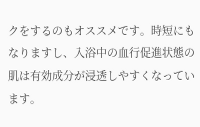クをするのもオススメです。時短にもなりますし、入浴中の血行促進状態の肌は有効成分が浸透しやすくなっています。